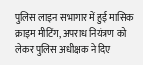पुलिस लाइन सभागार में हुई मासिक क्राइम मीटिंग, अपराध नियंत्रण को लेकर पुलिस अधीक्षक ने दिए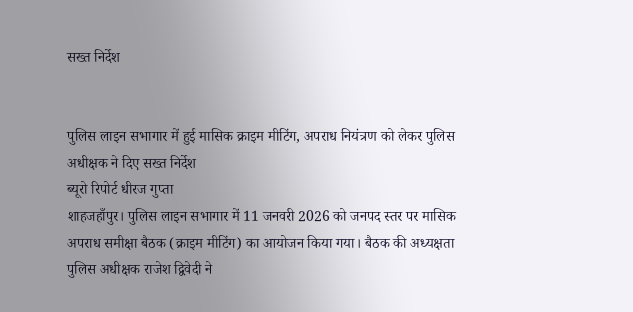सख्त निर्देश


पुलिस लाइन सभागार में हुई मासिक क्राइम मीटिंग, अपराध नियंत्रण को लेकर पुलिस अधीक्षक ने दिए सख्त निर्देश
ब्यूरो रिपोर्ट धीरज गुप्ता
शाहजहाँपुर। पुलिस लाइन सभागार में 11 जनवरी 2026 को जनपद स्तर पर मासिक अपराध समीक्षा बैठक (क्राइम मीटिंग) का आयोजन किया गया। बैठक की अध्यक्षता पुलिस अधीक्षक राजेश द्विवेदी ने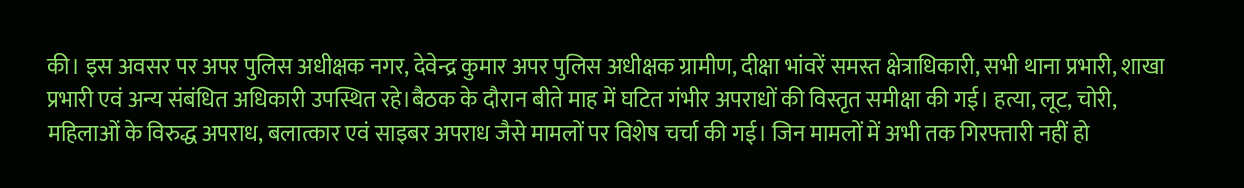की। इस अवसर पर अपर पुलिस अधीक्षक नगर, देवेन्द्र कुमार अपर पुलिस अधीक्षक ग्रामीण, दीक्षा भांवरें समस्त क्षेत्राधिकारी, सभी थाना प्रभारी, शाखा प्रभारी एवं अन्य संबंधित अधिकारी उपस्थित रहे।बैठक के दौरान बीते माह में घटित गंभीर अपराधों की विस्तृत समीक्षा की गई। हत्या, लूट, चोरी, महिलाओं के विरुद्ध अपराध, बलात्कार एवं साइबर अपराध जैसे मामलों पर विशेष चर्चा की गई। जिन मामलों में अभी तक गिरफ्तारी नहीं हो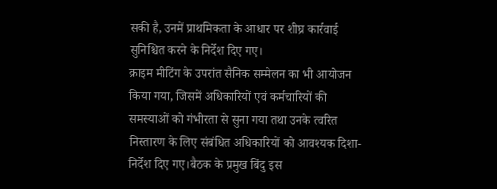सकी है, उनमें प्राथमिकता के आधार पर शीघ्र कार्रवाई सुनिश्चित करने के निर्देश दिए गए।
क्राइम मीटिंग के उपरांत सैनिक सम्मेलन का भी आयोजन किया गया, जिसमें अधिकारियों एवं कर्मचारियों की समस्याओं को गंभीरता से सुना गया तथा उनके त्वरित निस्तारण के लिए संबंधित अधिकारियों को आवश्यक दिशा-निर्देश दिए गए।बैठक के प्रमुख बिंदु इस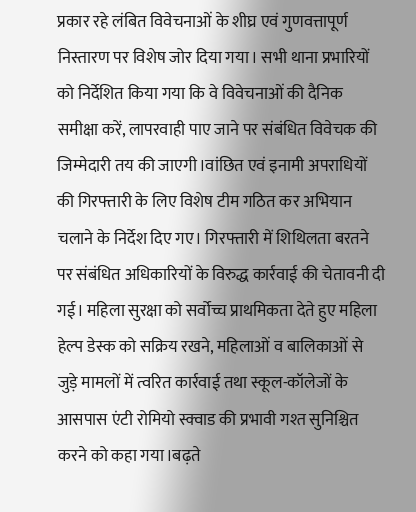प्रकार रहे लंबित विवेचनाओं के शीघ्र एवं गुणवत्तापूर्ण निस्तारण पर विशेष जोर दिया गया। सभी थाना प्रभारियों को निर्देशित किया गया कि वे विवेचनाओं की दैनिक समीक्षा करें, लापरवाही पाए जाने पर संबंधित विवेचक की जिम्मेदारी तय की जाएगी।वांछित एवं इनामी अपराधियों की गिरफ्तारी के लिए विशेष टीम गठित कर अभियान चलाने के निर्देश दिए गए। गिरफ्तारी में शिथिलता बरतने पर संबंधित अधिकारियों के विरुद्ध कार्रवाई की चेतावनी दी गई। महिला सुरक्षा को सर्वोच्च प्राथमिकता देते हुए महिला हेल्प डेस्क को सक्रिय रखने, महिलाओं व बालिकाओं से जुड़े मामलों में त्वरित कार्रवाई तथा स्कूल-कॉलेजों के आसपास एंटी रोमियो स्क्वाड की प्रभावी गश्त सुनिश्चित करने को कहा गया।बढ़ते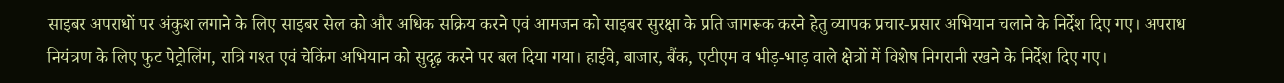साइबर अपराधों पर अंकुश लगाने के लिए साइबर सेल को और अधिक सक्रिय करने एवं आमजन को साइबर सुरक्षा के प्रति जागरूक करने हेतु व्यापक प्रचार-प्रसार अभियान चलाने के निर्देश दिए गए। अपराध नियंत्रण के लिए फुट पेट्रोलिंग, रात्रि गश्त एवं चेकिंग अभियान को सुदृढ़ करने पर बल दिया गया। हाईवे, बाजार, बैंक, एटीएम व भीड़-भाड़ वाले क्षेत्रों में विशेष निगरानी रखने के निर्देश दिए गए।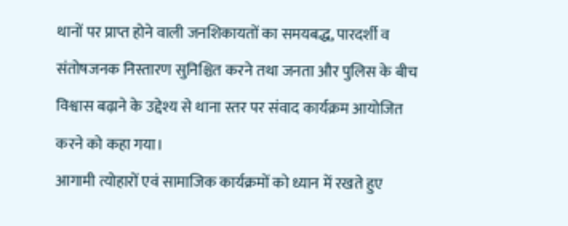थानों पर प्राप्त होने वाली जनशिकायतों का समयबद्ध, पारदर्शी व संतोषजनक निस्तारण सुनिश्चित करने तथा जनता और पुलिस के बीच विश्वास बढ़ाने के उद्देश्य से थाना स्तर पर संवाद कार्यक्रम आयोजित करने को कहा गया।
आगामी त्योहारों एवं सामाजिक कार्यक्रमों को ध्यान में रखते हुए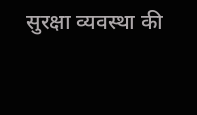सुरक्षा व्यवस्था की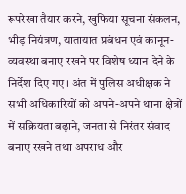रूपरेखा तैयार करने, खुफिया सूचना संकलन, भीड़ नियंत्रण, यातायात प्रबंधन एवं कानून-व्यवस्था बनाए रखने पर विशेष ध्यान देने के निर्देश दिए गए। अंत में पुलिस अधीक्षक ने सभी अधिकारियों को अपने-अपने थाना क्षेत्रों में सक्रियता बढ़ाने, जनता से निरंतर संवाद बनाए रखने तथा अपराध और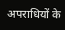अपराधियों के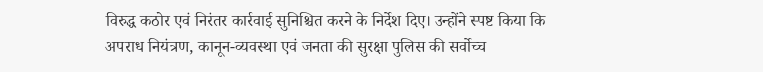विरुद्ध कठोर एवं निरंतर कार्रवाई सुनिश्चित करने के निर्देश दिए। उन्होंने स्पष्ट किया कि अपराध नियंत्रण, कानून-व्यवस्था एवं जनता की सुरक्षा पुलिस की सर्वोच्च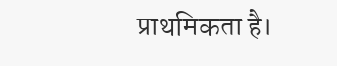प्राथमिकता है।